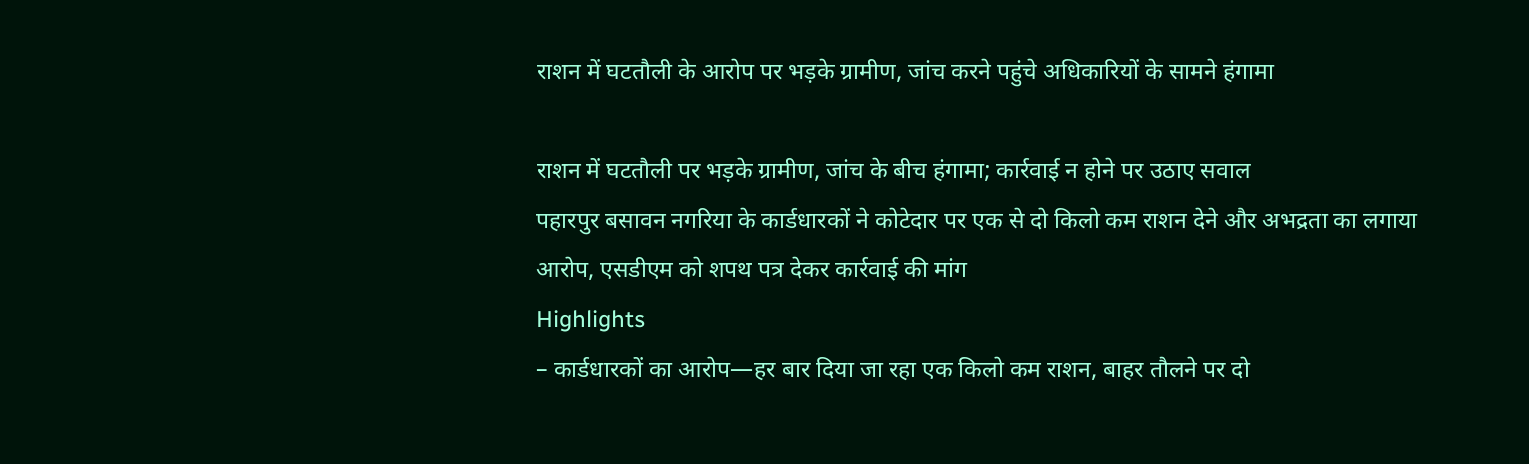राशन में घटतौली के आरोप पर भड़के ग्रामीण, जांच करने पहुंचे अधिकारियों के सामने हंगामा

राशन में घटतौली पर भड़के ग्रामीण, जांच के बीच हंगामा; कार्रवाई न होने पर उठाए सवाल
पहारपुर बसावन नगरिया के कार्डधारकों ने कोटेदार पर एक से दो किलो कम राशन देने और अभद्रता का लगाया आरोप, एसडीएम को शपथ पत्र देकर कार्रवाई की मांग
Highlights
– कार्डधारकों का आरोप—हर बार दिया जा रहा एक किलो कम राशन, बाहर तौलने पर दो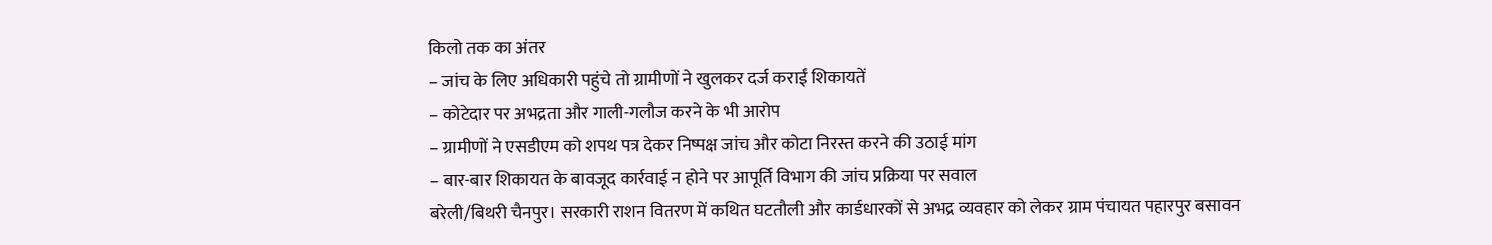किलो तक का अंतर
– जांच के लिए अधिकारी पहुंचे तो ग्रामीणों ने खुलकर दर्ज कराईं शिकायतें
– कोटेदार पर अभद्रता और गाली-गलौज करने के भी आरोप
– ग्रामीणों ने एसडीएम को शपथ पत्र देकर निष्पक्ष जांच और कोटा निरस्त करने की उठाई मांग
– बार-बार शिकायत के बावजूद कार्रवाई न होने पर आपूर्ति विभाग की जांच प्रक्रिया पर सवाल
बरेली/बिथरी चैनपुर। सरकारी राशन वितरण में कथित घटतौली और कार्डधारकों से अभद्र व्यवहार को लेकर ग्राम पंचायत पहारपुर बसावन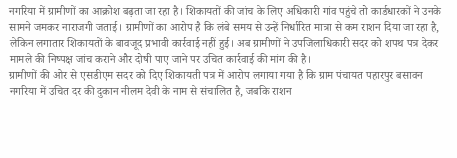नगरिया में ग्रामीणों का आक्रोश बढ़ता जा रहा है। शिकायतों की जांच के लिए अधिकारी गांव पहुंचे तो कार्डधारकों ने उनके सामने जमकर नाराजगी जताई। ग्रामीणों का आरोप है कि लंबे समय से उन्हें निर्धारित मात्रा से कम राशन दिया जा रहा है, लेकिन लगातार शिकायतों के बावजूद प्रभावी कार्रवाई नहीं हुई। अब ग्रामीणों ने उपजिलाधिकारी सदर को शपथ पत्र देकर मामले की निष्पक्ष जांच कराने और दोषी पाए जाने पर उचित कार्रवाई की मांग की है।
ग्रामीणों की ओर से एसडीएम सदर को दिए शिकायती पत्र में आरोप लगाया गया है कि ग्राम पंचायत पहारपुर बसावन नगरिया में उचित दर की दुकान नीलम देवी के नाम से संचालित है, जबकि राशन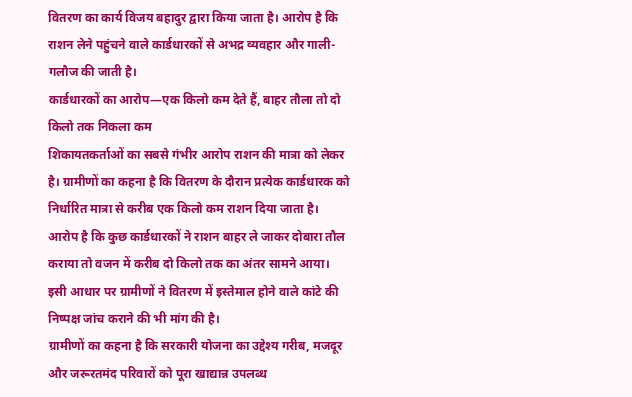वितरण का कार्य विजय बहादुर द्वारा किया जाता है। आरोप है कि राशन लेने पहुंचने वाले कार्डधारकों से अभद्र व्यवहार और गाली-गलौज की जाती है।
कार्डधारकों का आरोप—एक किलो कम देते हैं, बाहर तौला तो दो किलो तक निकला कम
शिकायतकर्ताओं का सबसे गंभीर आरोप राशन की मात्रा को लेकर है। ग्रामीणों का कहना है कि वितरण के दौरान प्रत्येक कार्डधारक को निर्धारित मात्रा से करीब एक किलो कम राशन दिया जाता है। आरोप है कि कुछ कार्डधारकों ने राशन बाहर ले जाकर दोबारा तौल कराया तो वजन में करीब दो किलो तक का अंतर सामने आया। इसी आधार पर ग्रामीणों ने वितरण में इस्तेमाल होने वाले कांटे की निष्पक्ष जांच कराने की भी मांग की है।
ग्रामीणों का कहना है कि सरकारी योजना का उद्देश्य गरीब, मजदूर और जरूरतमंद परिवारों को पूरा खाद्यान्न उपलब्ध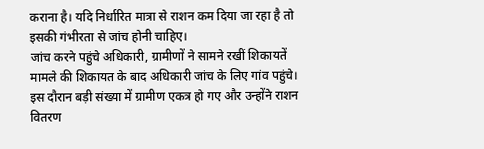कराना है। यदि निर्धारित मात्रा से राशन कम दिया जा रहा है तो इसकी गंभीरता से जांच होनी चाहिए।
जांच करने पहुंचे अधिकारी, ग्रामीणों ने सामने रखीं शिकायतें
मामले की शिकायत के बाद अधिकारी जांच के लिए गांव पहुंचे। इस दौरान बड़ी संख्या में ग्रामीण एकत्र हो गए और उन्होंने राशन वितरण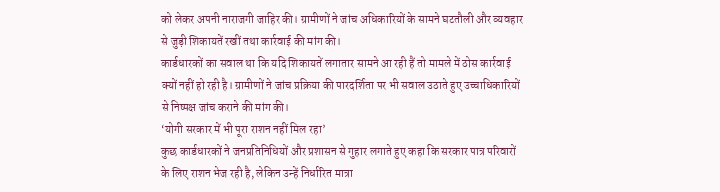को लेकर अपनी नाराजगी जाहिर की। ग्रामीणों ने जांच अधिकारियों के सामने घटतौली और व्यवहार से जुड़ी शिकायतें रखीं तथा कार्रवाई की मांग की।
कार्डधारकों का सवाल था कि यदि शिकायतें लगातार सामने आ रही हैं तो मामले में ठोस कार्रवाई क्यों नहीं हो रही है। ग्रामीणों ने जांच प्रक्रिया की पारदर्शिता पर भी सवाल उठाते हुए उच्चाधिकारियों से निष्पक्ष जांच कराने की मांग की।
‘योगी सरकार में भी पूरा राशन नहीं मिल रहा’
कुछ कार्डधारकों ने जनप्रतिनिधियों और प्रशासन से गुहार लगाते हुए कहा कि सरकार पात्र परिवारों के लिए राशन भेज रही है, लेकिन उन्हें निर्धारित मात्रा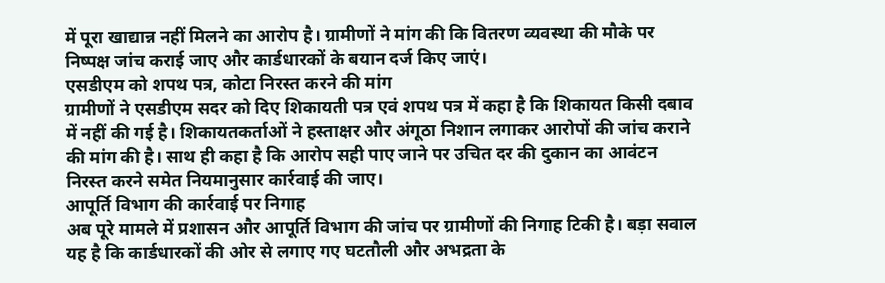में पूरा खाद्यान्न नहीं मिलने का आरोप है। ग्रामीणों ने मांग की कि वितरण व्यवस्था की मौके पर निष्पक्ष जांच कराई जाए और कार्डधारकों के बयान दर्ज किए जाएं।
एसडीएम को शपथ पत्र, कोटा निरस्त करने की मांग
ग्रामीणों ने एसडीएम सदर को दिए शिकायती पत्र एवं शपथ पत्र में कहा है कि शिकायत किसी दबाव में नहीं की गई है। शिकायतकर्ताओं ने हस्ताक्षर और अंगूठा निशान लगाकर आरोपों की जांच कराने की मांग की है। साथ ही कहा है कि आरोप सही पाए जाने पर उचित दर की दुकान का आवंटन निरस्त करने समेत नियमानुसार कार्रवाई की जाए।
आपूर्ति विभाग की कार्रवाई पर निगाह
अब पूरे मामले में प्रशासन और आपूर्ति विभाग की जांच पर ग्रामीणों की निगाह टिकी है। बड़ा सवाल यह है कि कार्डधारकों की ओर से लगाए गए घटतौली और अभद्रता के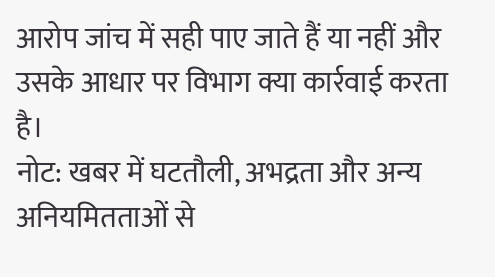आरोप जांच में सही पाए जाते हैं या नहीं और उसके आधार पर विभाग क्या कार्रवाई करता है।
नोट: खबर में घटतौली, अभद्रता और अन्य अनियमितताओं से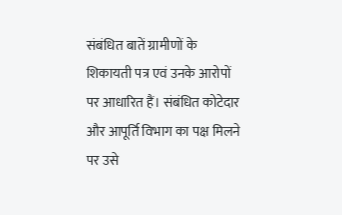संबंधित बातें ग्रामीणों के शिकायती पत्र एवं उनके आरोपों पर आधारित हैं। संबंधित कोटेदार और आपूर्ति विभाग का पक्ष मिलने पर उसे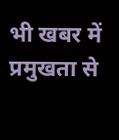भी खबर में प्रमुखता से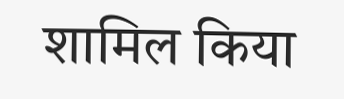शामिल किया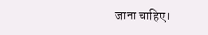जाना चाहिए।